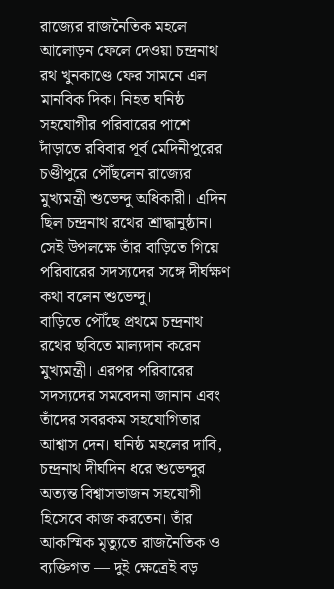রাজ্যের রাজনৈতিক মহলে আলোড়ন ফেলে দেওয়া চন্দ্রনাথ রথ খুনকাণ্ডে ফের সামনে এল মানবিক দিক। নিহত ঘনিষ্ঠ সহযোগীর পরিবারের পাশে দাঁড়াতে রবিবার পূর্ব মেদিনীপুরের চণ্ডীপুরে পৌঁছলেন রাজ্যের মুখ্যমন্ত্রী শুভেন্দু অধিকারী। এদিন ছিল চন্দ্রনাথ রথের শ্রাদ্ধানুষ্ঠান। সেই উপলক্ষে তাঁর বাড়িতে গিয়ে পরিবারের সদস্যদের সঙ্গে দীর্ঘক্ষণ কথা বলেন শুভেন্দু।
বাড়িতে পৌঁছে প্রথমে চন্দ্রনাথ রথের ছবিতে মাল্যদান করেন মুখ্যমন্ত্রী। এরপর পরিবারের সদস্যদের সমবেদনা জানান এবং তাঁদের সবরকম সহযোগিতার আশ্বাস দেন। ঘনিষ্ঠ মহলের দাবি, চন্দ্রনাথ দীর্ঘদিন ধরে শুভেন্দুর অত্যন্ত বিশ্বাসভাজন সহযোগী হিসেবে কাজ করতেন। তাঁর আকস্মিক মৃত্যুতে রাজনৈতিক ও ব্যক্তিগত — দুই ক্ষেত্রেই বড়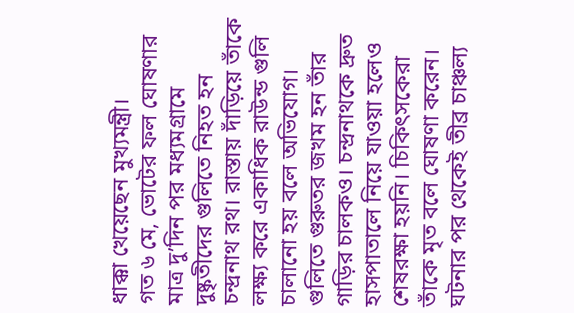ধাক্কা খেয়েছেন মুখ্যমন্ত্রী।
গত ৬ মে, ভোটের ফল ঘোষণার মাত্র দু’দিন পর মধ্যমগ্রামে দুষ্কৃতীদের গুলিতে নিহত হন চন্দ্রনাথ রথ। রাস্তায় দাঁড়িয়ে তাঁকে লক্ষ্য করে একাধিক রাউন্ড গুলি চালানো হয় বলে অভিযোগ। গুলিতে গুরুতর জখম হন তাঁর গাড়ির চালকও। চন্দ্রনাথকে দ্রুত হাসপাতালে নিয়ে যাওয়া হলেও শেষরক্ষা হয়নি। চিকিৎসকেরা তাঁকে মৃত বলে ঘোষণা করেন।
ঘটনার পর থেকেই তীব্র চাঞ্চল্য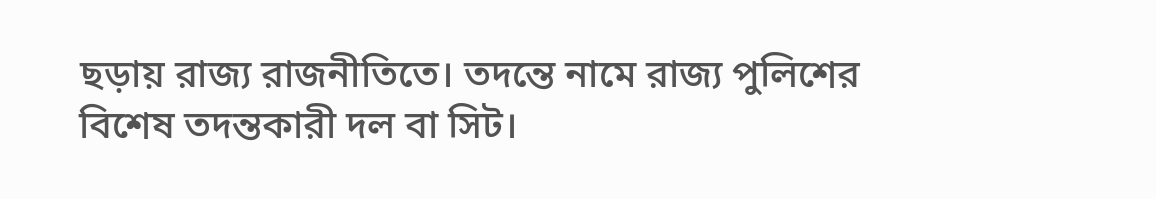ছড়ায় রাজ্য রাজনীতিতে। তদন্তে নামে রাজ্য পুলিশের বিশেষ তদন্তকারী দল বা সিট।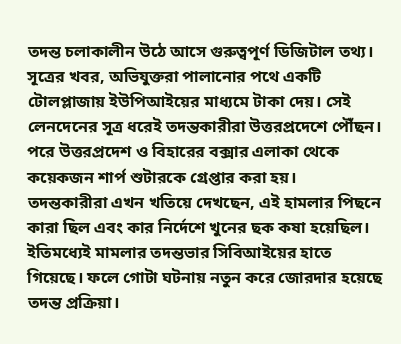তদন্ত চলাকালীন উঠে আসে গুরুত্বপূর্ণ ডিজিটাল তথ্য। সূত্রের খবর, অভিযুক্তরা পালানোর পথে একটি টোলপ্লাজায় ইউপিআইয়ের মাধ্যমে টাকা দেয়। সেই লেনদেনের সূত্র ধরেই তদন্তকারীরা উত্তরপ্রদেশে পৌঁছন। পরে উত্তরপ্রদেশ ও বিহারের বক্সার এলাকা থেকে কয়েকজন শার্প শুটারকে গ্রেপ্তার করা হয়।
তদন্তকারীরা এখন খতিয়ে দেখছেন, এই হামলার পিছনে কারা ছিল এবং কার নির্দেশে খুনের ছক কষা হয়েছিল। ইতিমধ্যেই মামলার তদন্তভার সিবিআইয়ের হাতে গিয়েছে। ফলে গোটা ঘটনায় নতুন করে জোরদার হয়েছে তদন্ত প্রক্রিয়া।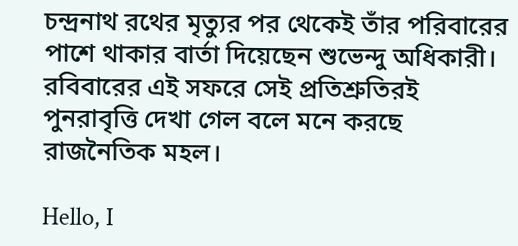চন্দ্রনাথ রথের মৃত্যুর পর থেকেই তাঁর পরিবারের পাশে থাকার বার্তা দিয়েছেন শুভেন্দু অধিকারী। রবিবারের এই সফরে সেই প্রতিশ্রুতিরই পুনরাবৃত্তি দেখা গেল বলে মনে করছে রাজনৈতিক মহল।

Hello, I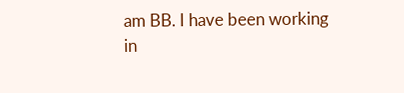am BB. I have been working in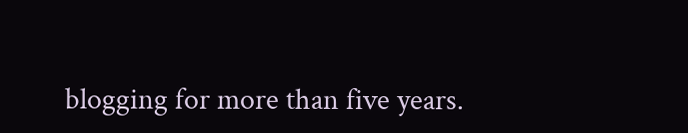blogging for more than five years.